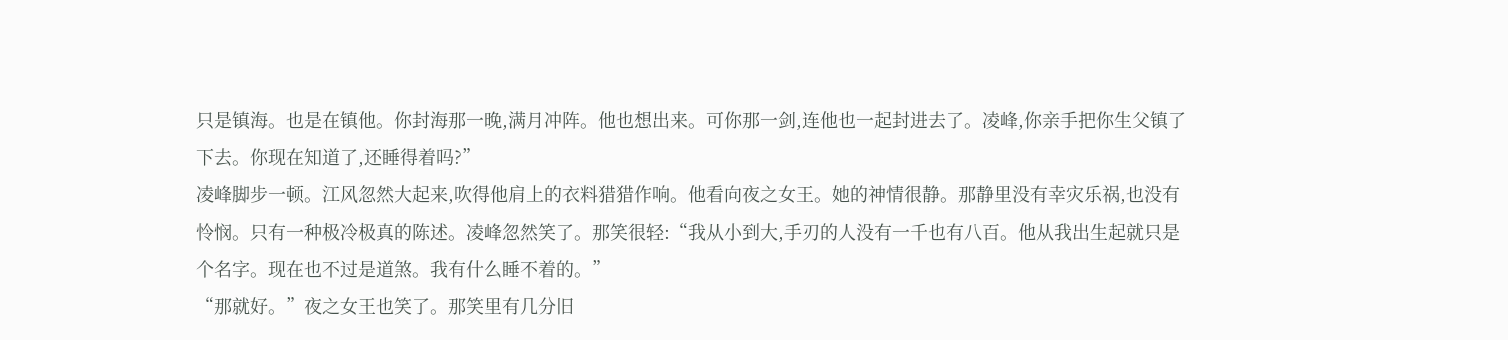只是镇海。也是在镇他。你封海那一晚,满月冲阵。他也想出来。可你那一剑,连他也一起封进去了。凌峰,你亲手把你生父镇了下去。你现在知道了,还睡得着吗?”
凌峰脚步一顿。江风忽然大起来,吹得他肩上的衣料猎猎作响。他看向夜之女王。她的神情很静。那静里没有幸灾乐祸,也没有怜悯。只有一种极冷极真的陈述。凌峰忽然笑了。那笑很轻:“我从小到大,手刃的人没有一千也有八百。他从我出生起就只是个名字。现在也不过是道煞。我有什么睡不着的。”
“那就好。”夜之女王也笑了。那笑里有几分旧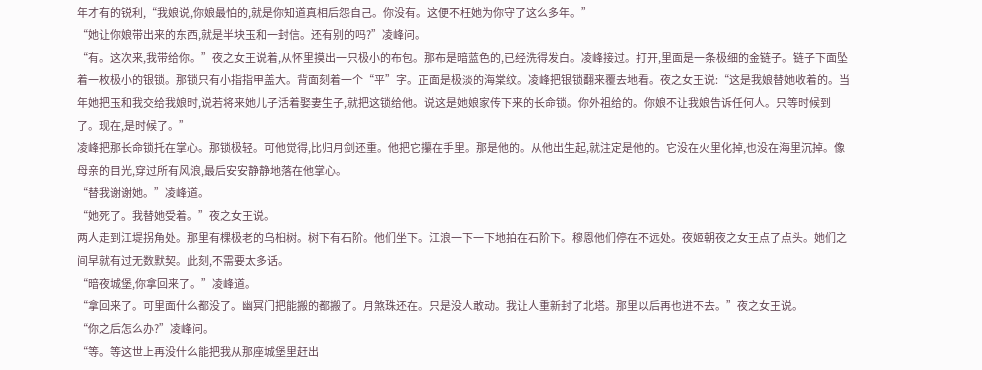年才有的锐利,“我娘说,你娘最怕的,就是你知道真相后怨自己。你没有。这便不枉她为你守了这么多年。”
“她让你娘带出来的东西,就是半块玉和一封信。还有别的吗?”凌峰问。
“有。这次来,我带给你。”夜之女王说着,从怀里摸出一只极小的布包。那布是暗蓝色的,已经洗得发白。凌峰接过。打开,里面是一条极细的金链子。链子下面坠着一枚极小的银锁。那锁只有小指指甲盖大。背面刻着一个“平”字。正面是极淡的海棠纹。凌峰把银锁翻来覆去地看。夜之女王说:“这是我娘替她收着的。当年她把玉和我交给我娘时,说若将来她儿子活着娶妻生子,就把这锁给他。说这是她娘家传下来的长命锁。你外祖给的。你娘不让我娘告诉任何人。只等时候到了。现在,是时候了。”
凌峰把那长命锁托在掌心。那锁极轻。可他觉得,比归月剑还重。他把它攥在手里。那是他的。从他出生起,就注定是他的。它没在火里化掉,也没在海里沉掉。像母亲的目光,穿过所有风浪,最后安安静静地落在他掌心。
“替我谢谢她。”凌峰道。
“她死了。我替她受着。”夜之女王说。
两人走到江堤拐角处。那里有棵极老的乌桕树。树下有石阶。他们坐下。江浪一下一下地拍在石阶下。穆恩他们停在不远处。夜姬朝夜之女王点了点头。她们之间早就有过无数默契。此刻,不需要太多话。
“暗夜城堡,你拿回来了。”凌峰道。
“拿回来了。可里面什么都没了。幽冥门把能搬的都搬了。月煞珠还在。只是没人敢动。我让人重新封了北塔。那里以后再也进不去。”夜之女王说。
“你之后怎么办?”凌峰问。
“等。等这世上再没什么能把我从那座城堡里赶出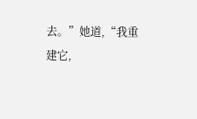去。”她道,“我重建它,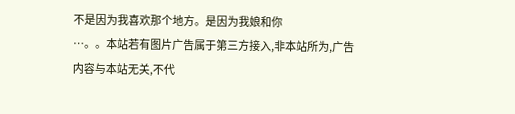不是因为我喜欢那个地方。是因为我娘和你
…。。本站若有图片广告属于第三方接入,非本站所为,广告内容与本站无关,不代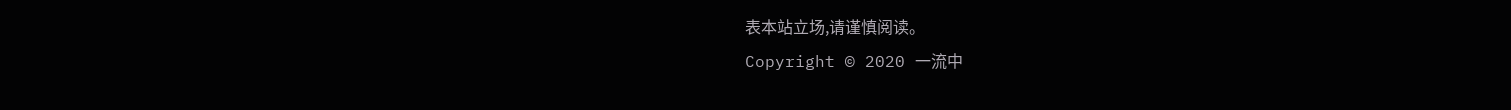表本站立场,请谨慎阅读。
Copyright © 2020 一流中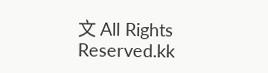文 All Rights Reserved.kk